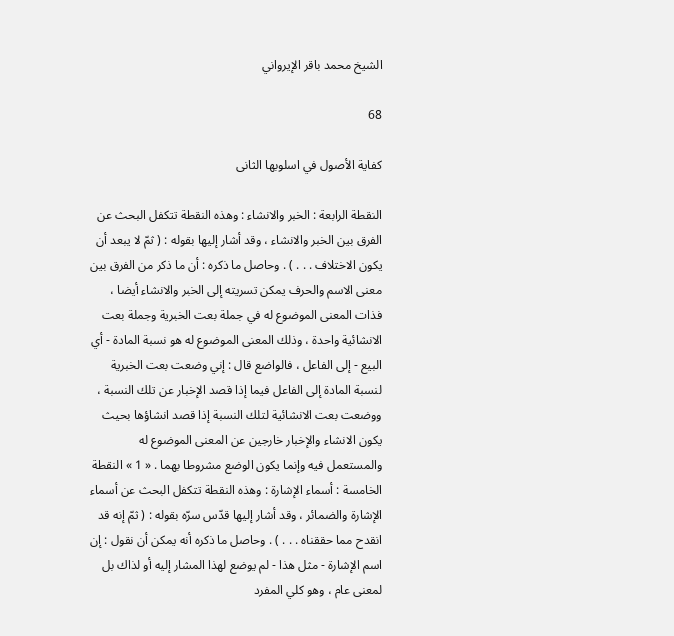الشيخ محمد باقر الإيرواني

68

كفاية الأصول في اسلوبها الثانى

النقطة الرابعة : الخبر والانشاء : وهذه النقطة تتكفل البحث عن الفرق بين الخبر والانشاء ، وقد أشار إليها بقوله : ( ثمّ لا يبعد أن يكون الاختلاف . . . ) . وحاصل ما ذكره : أن ما ذكر من الفرق بين معنى الاسم والحرف يمكن تسريته إلى الخبر والانشاء أيضا ، فذات المعنى الموضوع له في جملة بعت الخبرية وجملة بعت الانشائية واحدة ، وذلك المعنى الموضوع له هو نسبة المادة - أي البيع - إلى الفاعل ، فالواضع قال : إني وضعت بعت الخبرية لنسبة المادة إلى الفاعل فيما إذا قصد الإخبار عن تلك النسبة ، ووضعت بعت الانشائية لتلك النسبة إذا قصد انشاؤها بحيث يكون الانشاء والإخبار خارجين عن المعنى الموضوع له والمستعمل فيه وإنما يكون الوضع مشروطا بهما . « 1 » النقطة الخامسة : أسماء الإشارة : وهذه النقطة تتكفل البحث عن أسماء الإشارة والضمائر ، وقد أشار إليها قدّس سرّه بقوله : ( ثمّ إنه قد انقدح مما حققناه . . . ) . وحاصل ما ذكره أنه يمكن أن نقول : إن اسم الإشارة - مثل هذا - لم يوضع لهذا المشار إليه أو لذاك بل لمعنى عام ، وهو كلي المفرد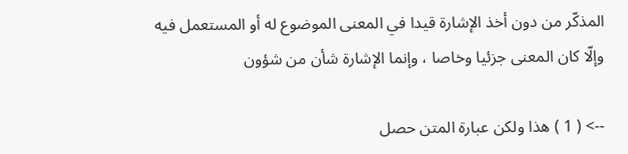المذكّر من دون أخذ الإشارة قيدا في المعنى الموضوع له أو المستعمل فيه وإلّا كان المعنى جزئيا وخاصا ، وإنما الإشارة شأن من شؤون

--> ( 1 ) هذا ولكن عبارة المتن حصل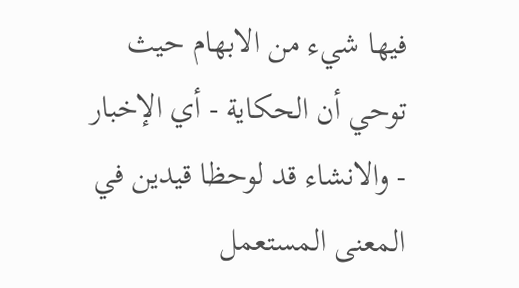فيها شيء من الابهام حيث توحي أن الحكاية - أي الإخبار - والانشاء قد لوحظا قيدين في المعنى المستعمل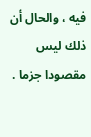فيه ، والحال أن ذلك ليس مقصودا جزما .